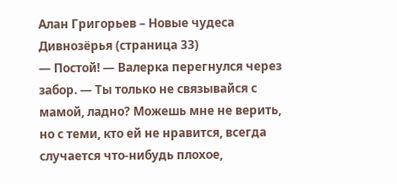Алан Григорьев – Новые чудеса Дивнозёрья (страница 33)
— Постой! — Валерка перегнулся через забор. — Ты только не связывайся с мамой, ладно? Можешь мне не верить, но с теми, кто ей не нравится, всегда случается что-нибудь плохое,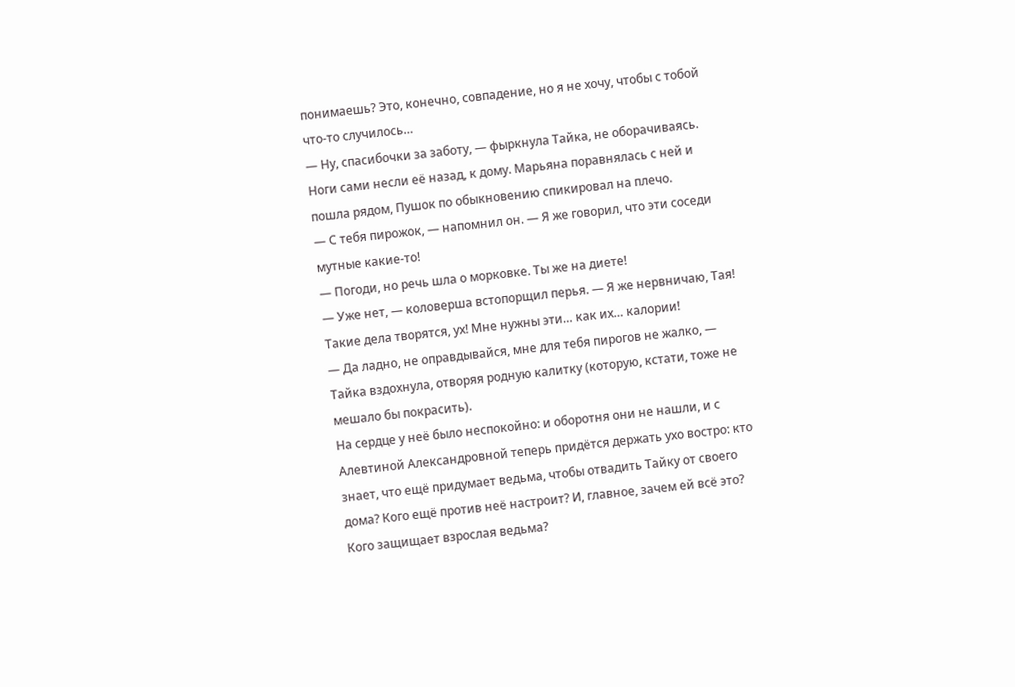понимаешь? Это, конечно, совпадение, но я не хочу, чтобы с тобой что-то случилось…
— Ну, спасибочки за заботу, — фыркнула Тайка, не оборачиваясь.
Ноги сами несли её назад, к дому. Марьяна поравнялась с ней и пошла рядом, Пушок по обыкновению спикировал на плечо.
— С тебя пирожок, — напомнил он. — Я же говорил, что эти соседи мутные какие-то!
— Погоди, но речь шла о морковке. Ты же на диете!
— Уже нет, — коловерша встопорщил перья. — Я же нервничаю, Тая! Такие дела творятся, ух! Мне нужны эти… как их… калории!
— Да ладно, не оправдывайся, мне для тебя пирогов не жалко, — Тайка вздохнула, отворяя родную калитку (которую, кстати, тоже не мешало бы покрасить).
На сердце у неё было неспокойно: и оборотня они не нашли, и с Алевтиной Александровной теперь придётся держать ухо востро: кто знает, что ещё придумает ведьма, чтобы отвадить Тайку от своего дома? Кого ещё против неё настроит? И, главное, зачем ей всё это? Кого защищает взрослая ведьма?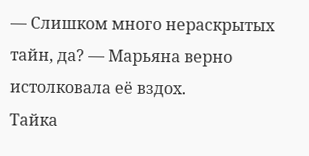— Слишком много нераскрытых тайн, да? — Марьяна верно истолковала её вздох.
Тайка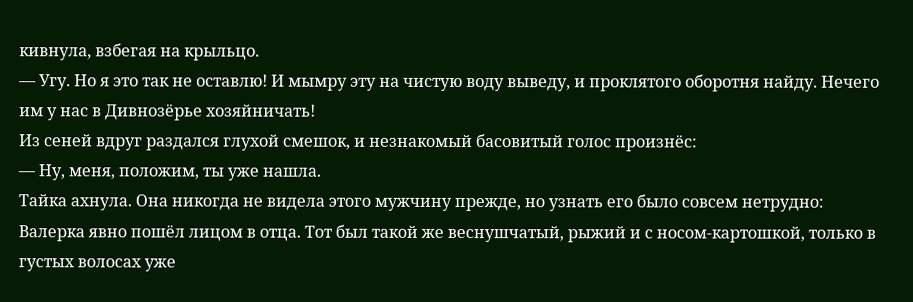кивнула, взбегая на крыльцо.
— Угу. Но я это так не оставлю! И мымру эту на чистую воду выведу, и проклятого оборотня найду. Нечего им у нас в Дивнозёрье хозяйничать!
Из сеней вдруг раздался глухой смешок, и незнакомый басовитый голос произнёс:
— Ну, меня, положим, ты уже нашла.
Тайка ахнула. Она никогда не видела этого мужчину прежде, но узнать его было совсем нетрудно: Валерка явно пошёл лицом в отца. Тот был такой же веснушчатый, рыжий и с носом-картошкой, только в густых волосах уже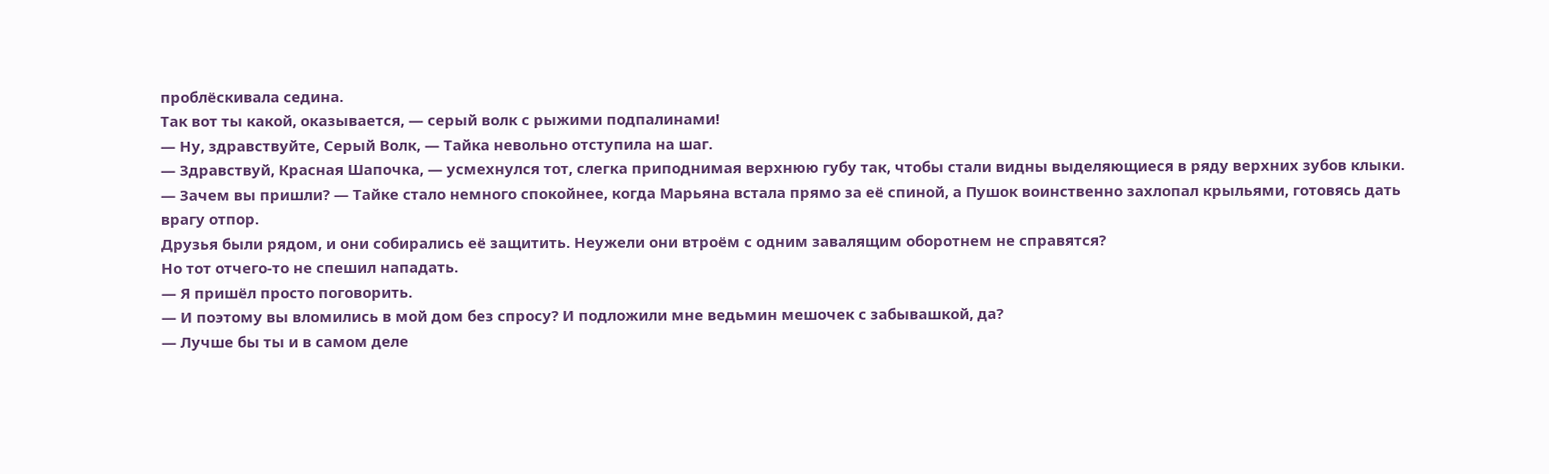проблёскивала седина.
Так вот ты какой, оказывается, — серый волк с рыжими подпалинами!
— Ну, здравствуйте, Серый Волк, — Тайка невольно отступила на шаг.
— Здравствуй, Красная Шапочка, — усмехнулся тот, слегка приподнимая верхнюю губу так, чтобы стали видны выделяющиеся в ряду верхних зубов клыки.
— Зачем вы пришли? — Тайке стало немного спокойнее, когда Марьяна встала прямо за её спиной, а Пушок воинственно захлопал крыльями, готовясь дать врагу отпор.
Друзья были рядом, и они собирались её защитить. Неужели они втроём с одним завалящим оборотнем не справятся?
Но тот отчего-то не спешил нападать.
— Я пришёл просто поговорить.
— И поэтому вы вломились в мой дом без спросу? И подложили мне ведьмин мешочек с забывашкой, да?
— Лучше бы ты и в самом деле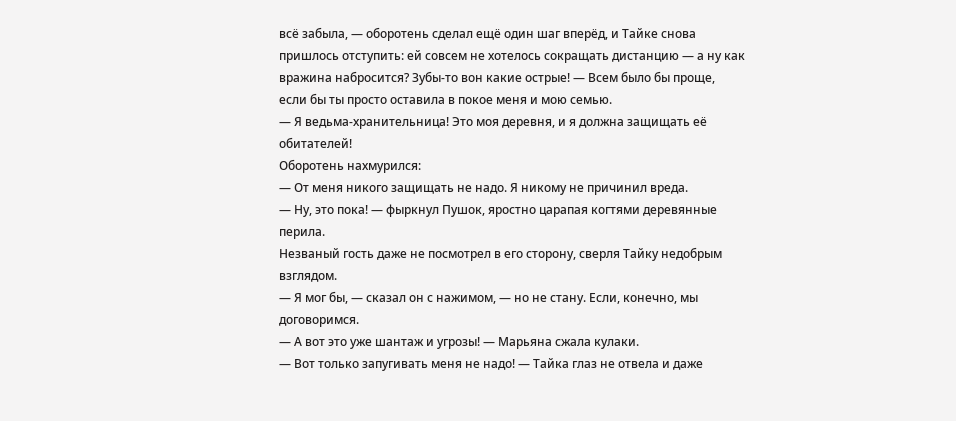всё забыла, — оборотень сделал ещё один шаг вперёд, и Тайке снова пришлось отступить: ей совсем не хотелось сокращать дистанцию — а ну как вражина набросится? Зубы-то вон какие острые! — Всем было бы проще, если бы ты просто оставила в покое меня и мою семью.
— Я ведьма-хранительница! Это моя деревня, и я должна защищать её обитателей!
Оборотень нахмурился:
— От меня никого защищать не надо. Я никому не причинил вреда.
— Ну, это пока! — фыркнул Пушок, яростно царапая когтями деревянные перила.
Незваный гость даже не посмотрел в его сторону, сверля Тайку недобрым взглядом.
— Я мог бы, — сказал он с нажимом, — но не стану. Если, конечно, мы договоримся.
— А вот это уже шантаж и угрозы! — Марьяна сжала кулаки.
— Вот только запугивать меня не надо! — Тайка глаз не отвела и даже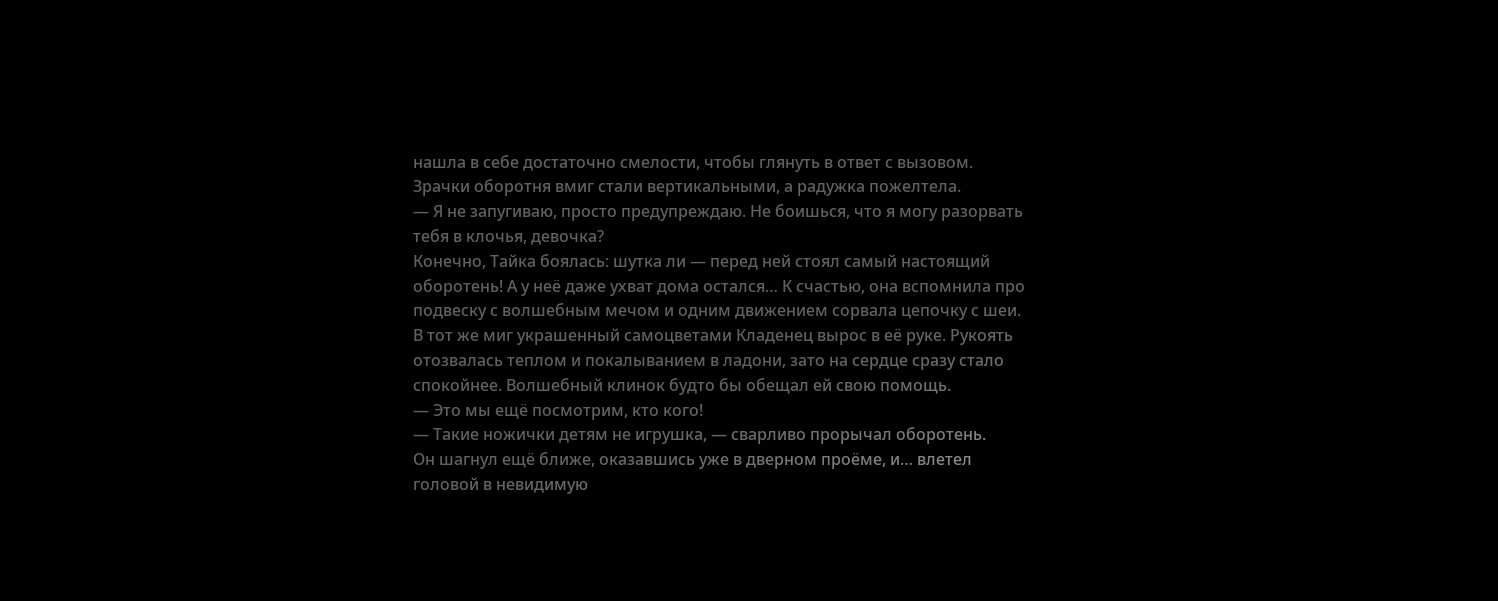нашла в себе достаточно смелости, чтобы глянуть в ответ с вызовом.
Зрачки оборотня вмиг стали вертикальными, а радужка пожелтела.
— Я не запугиваю, просто предупреждаю. Не боишься, что я могу разорвать тебя в клочья, девочка?
Конечно, Тайка боялась: шутка ли — перед ней стоял самый настоящий оборотень! А у неё даже ухват дома остался… К счастью, она вспомнила про подвеску с волшебным мечом и одним движением сорвала цепочку с шеи. В тот же миг украшенный самоцветами Кладенец вырос в её руке. Рукоять отозвалась теплом и покалыванием в ладони, зато на сердце сразу стало спокойнее. Волшебный клинок будто бы обещал ей свою помощь.
— Это мы ещё посмотрим, кто кого!
— Такие ножички детям не игрушка, — сварливо прорычал оборотень.
Он шагнул ещё ближе, оказавшись уже в дверном проёме, и… влетел головой в невидимую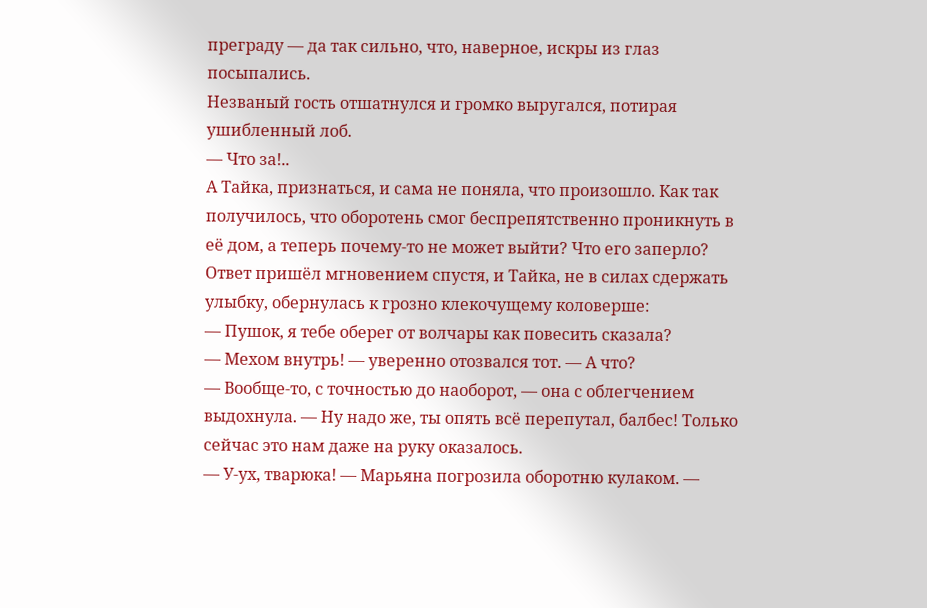преграду — да так сильно, что, наверное, искры из глаз посыпались.
Незваный гость отшатнулся и громко выругался, потирая ушибленный лоб.
— Что за!..
А Тайка, признаться, и сама не поняла, что произошло. Как так получилось, что оборотень смог беспрепятственно проникнуть в её дом, а теперь почему-то не может выйти? Что его заперло?
Ответ пришёл мгновением спустя, и Тайка, не в силах сдержать улыбку, обернулась к грозно клекочущему коловерше:
— Пушок, я тебе оберег от волчары как повесить сказала?
— Мехом внутрь! — уверенно отозвался тот. — А что?
— Вообще-то, с точностью до наоборот, — она с облегчением выдохнула. — Ну надо же, ты опять всё перепутал, балбес! Только сейчас это нам даже на руку оказалось.
— У-ух, тварюка! — Марьяна погрозила оборотню кулаком. —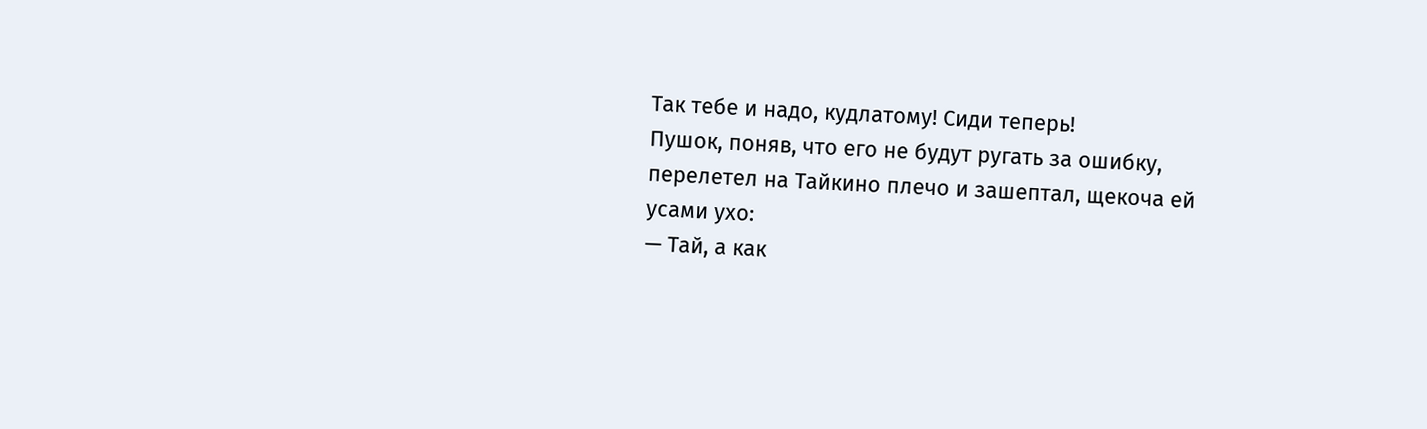Так тебе и надо, кудлатому! Сиди теперь!
Пушок, поняв, что его не будут ругать за ошибку, перелетел на Тайкино плечо и зашептал, щекоча ей усами ухо:
— Тай, а как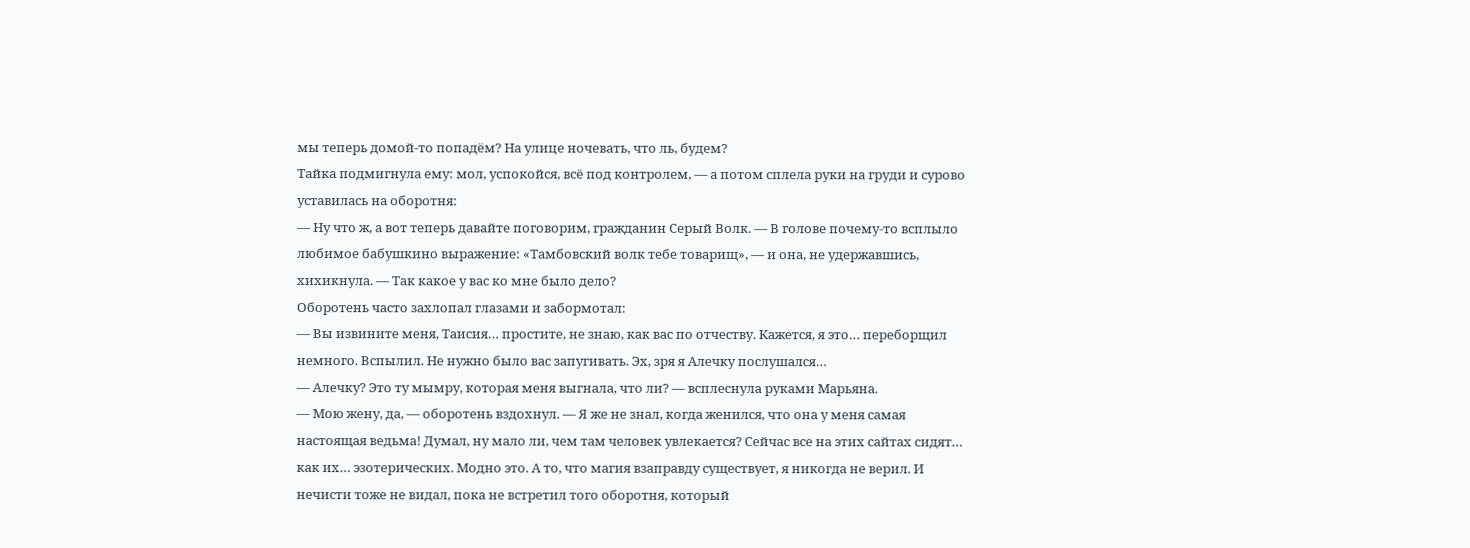мы теперь домой-то попадём? На улице ночевать, что ль, будем?
Тайка подмигнула ему: мол, успокойся, всё под контролем, — а потом сплела руки на груди и сурово уставилась на оборотня:
— Ну что ж, а вот теперь давайте поговорим, гражданин Серый Волк. — В голове почему-то всплыло любимое бабушкино выражение: «Тамбовский волк тебе товарищ», — и она, не удержавшись, хихикнула. — Так какое у вас ко мне было дело?
Оборотень часто захлопал глазами и забормотал:
— Вы извините меня, Таисия… простите, не знаю, как вас по отчеству. Кажется, я это… переборщил немного. Вспылил. Не нужно было вас запугивать. Эх, зря я Алечку послушался…
— Алечку? Это ту мымру, которая меня выгнала, что ли? — всплеснула руками Марьяна.
— Мою жену, да, — оборотень вздохнул. — Я же не знал, когда женился, что она у меня самая настоящая ведьма! Думал, ну мало ли, чем там человек увлекается? Сейчас все на этих сайтах сидят… как их… эзотерических. Модно это. А то, что магия взаправду существует, я никогда не верил. И нечисти тоже не видал, пока не встретил того оборотня, который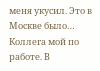меня укусил. Это в Москве было… Коллега мой по работе. В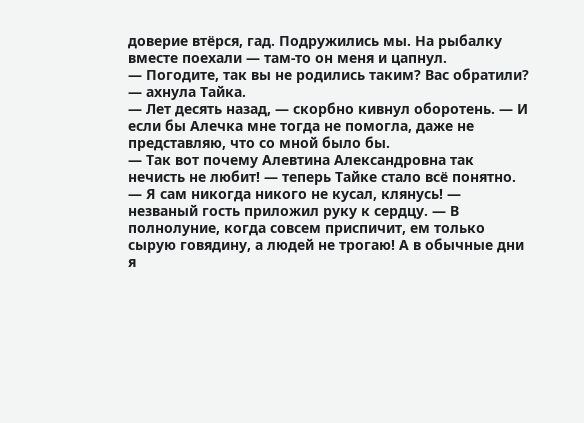доверие втёрся, гад. Подружились мы. На рыбалку вместе поехали — там-то он меня и цапнул.
— Погодите, так вы не родились таким? Вас обратили? — ахнула Тайка.
— Лет десять назад, — скорбно кивнул оборотень. — И если бы Алечка мне тогда не помогла, даже не представляю, что со мной было бы.
— Так вот почему Алевтина Александровна так нечисть не любит! — теперь Тайке стало всё понятно.
— Я сам никогда никого не кусал, клянусь! — незваный гость приложил руку к сердцу. — В полнолуние, когда совсем приспичит, ем только сырую говядину, а людей не трогаю! А в обычные дни я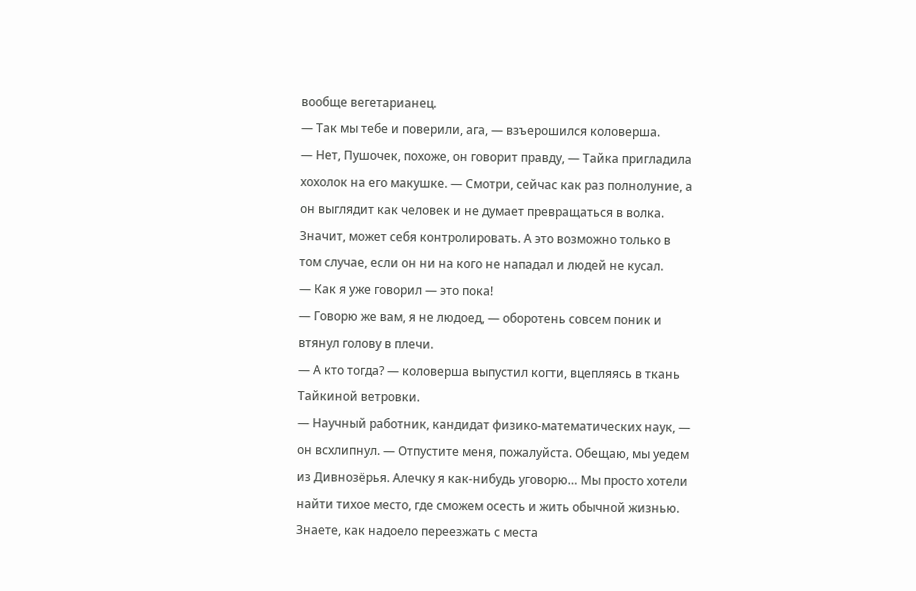вообще вегетарианец.
— Так мы тебе и поверили, ага, — взъерошился коловерша.
— Нет, Пушочек, похоже, он говорит правду, — Тайка пригладила хохолок на его макушке. — Смотри, сейчас как раз полнолуние, а он выглядит как человек и не думает превращаться в волка. Значит, может себя контролировать. А это возможно только в том случае, если он ни на кого не нападал и людей не кусал.
— Как я уже говорил — это пока!
— Говорю же вам, я не людоед, — оборотень совсем поник и втянул голову в плечи.
— А кто тогда? — коловерша выпустил когти, вцепляясь в ткань Тайкиной ветровки.
— Научный работник, кандидат физико-математических наук, — он всхлипнул. — Отпустите меня, пожалуйста. Обещаю, мы уедем из Дивнозёрья. Алечку я как-нибудь уговорю… Мы просто хотели найти тихое место, где сможем осесть и жить обычной жизнью. Знаете, как надоело переезжать с места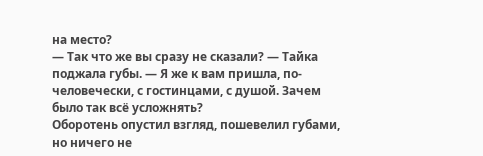на место?
— Так что же вы сразу не сказали? — Тайка поджала губы. — Я же к вам пришла, по-человечески, с гостинцами, с душой. Зачем было так всё усложнять?
Оборотень опустил взгляд, пошевелил губами, но ничего не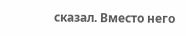сказал. Вместо него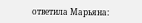ответила Марьяна: